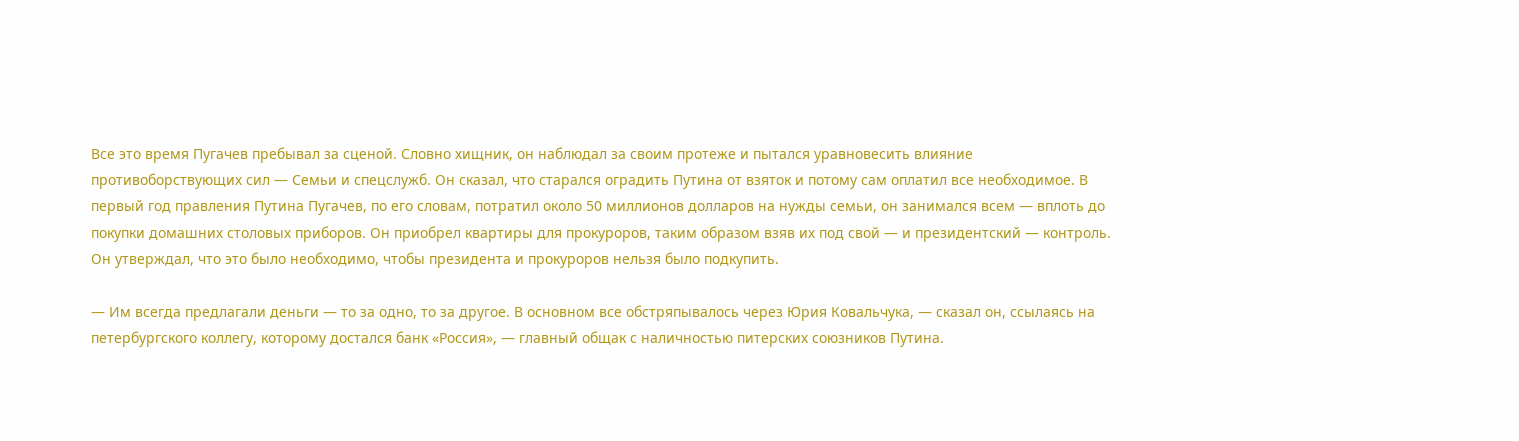Все это время Пугачев пребывал за сценой. Словно хищник, он наблюдал за своим протеже и пытался уравновесить влияние противоборствующих сил — Семьи и спецслужб. Он сказал, что старался оградить Путина от взяток и потому сам оплатил все необходимое. В первый год правления Путина Пугачев, по его словам, потратил около 50 миллионов долларов на нужды семьи, он занимался всем — вплоть до покупки домашних столовых приборов. Он приобрел квартиры для прокуроров, таким образом взяв их под свой — и президентский — контроль. Он утверждал, что это было необходимо, чтобы президента и прокуроров нельзя было подкупить.

— Им всегда предлагали деньги — то за одно, то за другое. В основном все обстряпывалось через Юрия Ковальчука, — сказал он, ссылаясь на петербургского коллегу, которому достался банк «Россия», — главный общак с наличностью питерских союзников Путина.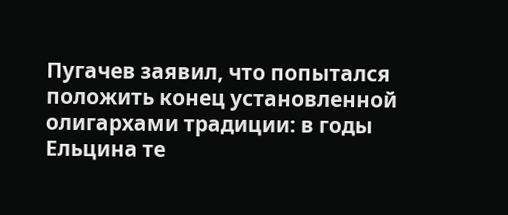Пугачев заявил, что попытался положить конец установленной олигархами традиции: в годы Ельцина те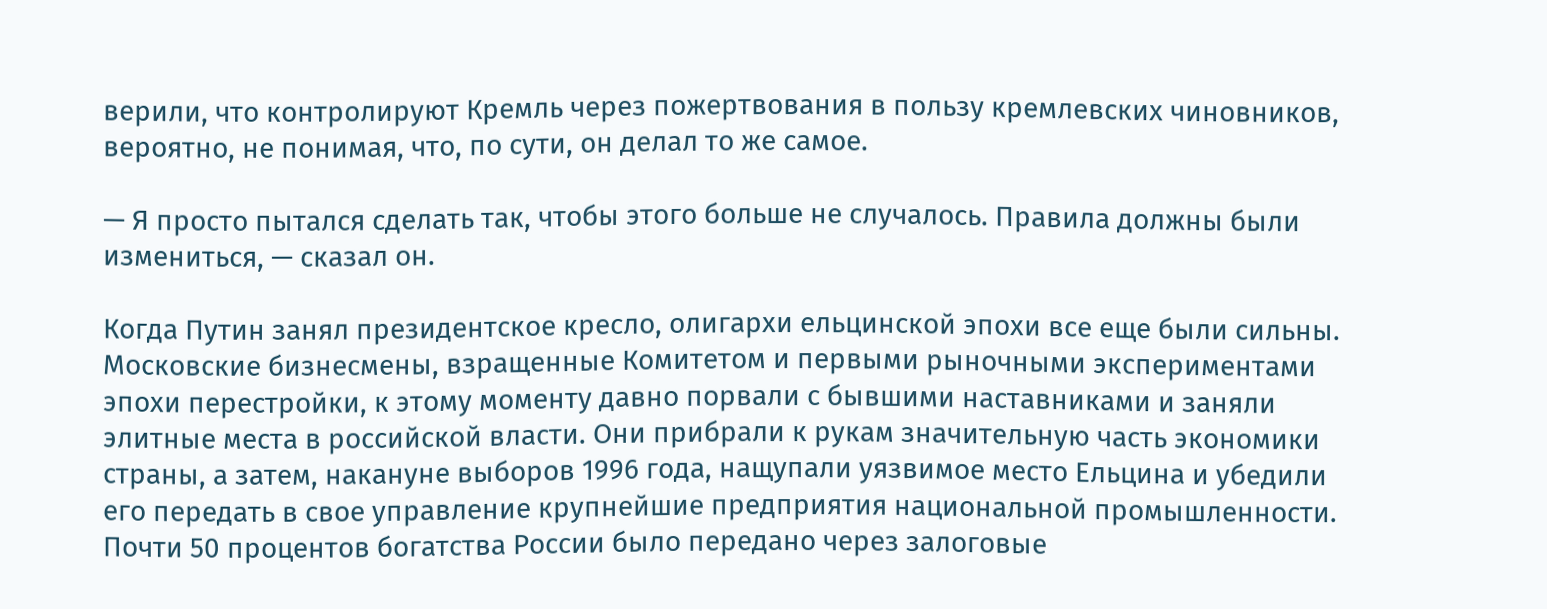верили, что контролируют Кремль через пожертвования в пользу кремлевских чиновников, вероятно, не понимая, что, по сути, он делал то же самое.

— Я просто пытался сделать так, чтобы этого больше не случалось. Правила должны были измениться, — сказал он.

Когда Путин занял президентское кресло, олигархи ельцинской эпохи все еще были сильны. Московские бизнесмены, взращенные Комитетом и первыми рыночными экспериментами эпохи перестройки, к этому моменту давно порвали с бывшими наставниками и заняли элитные места в российской власти. Они прибрали к рукам значительную часть экономики страны, а затем, накануне выборов 1996 года, нащупали уязвимое место Ельцина и убедили его передать в свое управление крупнейшие предприятия национальной промышленности. Почти 50 процентов богатства России было передано через залоговые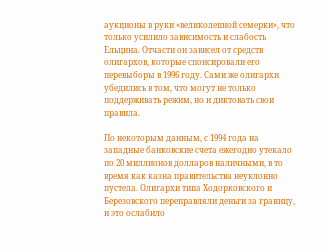аукционы в руки «великолепной семерки», что только усилило зависимость и слабость Ельцина. Отчасти он зависел от средств олигархов, которые спонсировали его перевыборы в 1996 году. Сами же олигархи убедились в том, что могут не только поддерживать режим, но и диктовать свои правила.

По некоторым данным, с 1994 года на западные банковские счета ежегодно утекало по 20 миллионов долларов наличными, в то время как казна правительства неуклонно пустела. Олигархи типа Ходорковского и Березовского переправляли деньги за границу, и это ослабило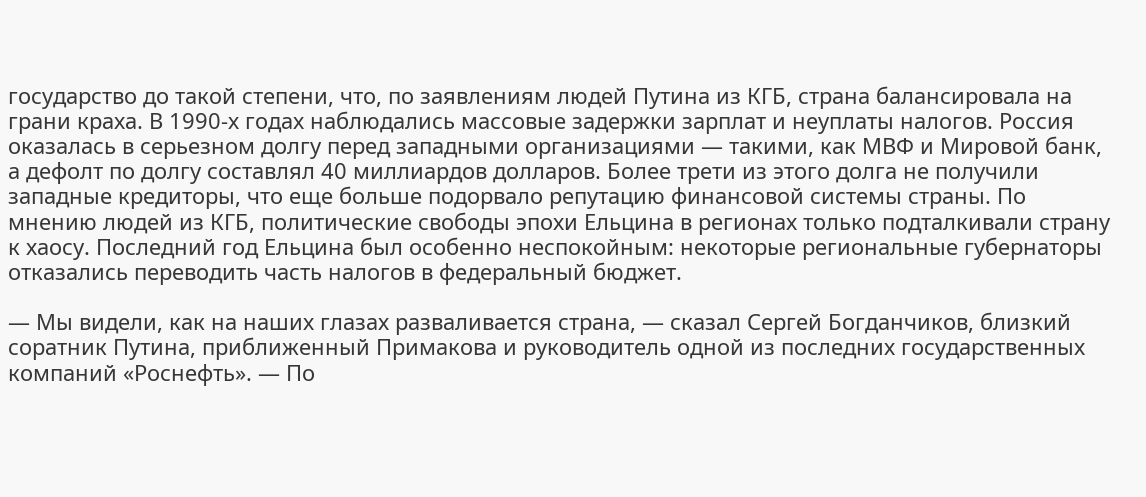государство до такой степени, что, по заявлениям людей Путина из КГБ, страна балансировала на грани краха. В 1990-х годах наблюдались массовые задержки зарплат и неуплаты налогов. Россия оказалась в серьезном долгу перед западными организациями — такими, как МВФ и Мировой банк, а дефолт по долгу составлял 40 миллиардов долларов. Более трети из этого долга не получили западные кредиторы, что еще больше подорвало репутацию финансовой системы страны. По мнению людей из КГБ, политические свободы эпохи Ельцина в регионах только подталкивали страну к хаосу. Последний год Ельцина был особенно неспокойным: некоторые региональные губернаторы отказались переводить часть налогов в федеральный бюджет.

— Мы видели, как на наших глазах разваливается страна, — сказал Сергей Богданчиков, близкий соратник Путина, приближенный Примакова и руководитель одной из последних государственных компаний «Роснефть». — По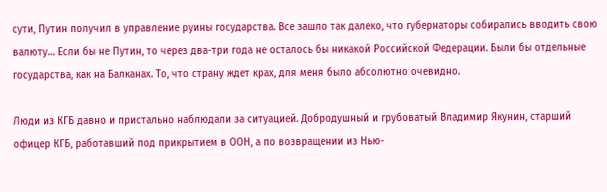сути, Путин получил в управление руины государства. Все зашло так далеко, что губернаторы собирались вводить свою валюту… Если бы не Путин, то через два-три года не осталось бы никакой Российской Федерации. Были бы отдельные государства, как на Балканах. То, что страну ждет крах, для меня было абсолютно очевидно.

Люди из КГБ давно и пристально наблюдали за ситуацией. Добродушный и грубоватый Владимир Якунин, старший офицер КГБ, работавший под прикрытием в ООН, а по возвращении из Нью-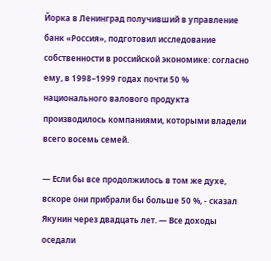Йорка в Ленинград получивший в управление банк «Россия», подготовил исследование собственности в российской экономике: согласно ему, в 1998–1999 годах почти 50 % национального валового продукта производилось компаниями, которыми владели всего восемь семей.

— Если бы все продолжилось в том же духе, вскоре они прибрали бы больше 50 %, - сказал Якунин через двадцать лет. — Все доходы оседали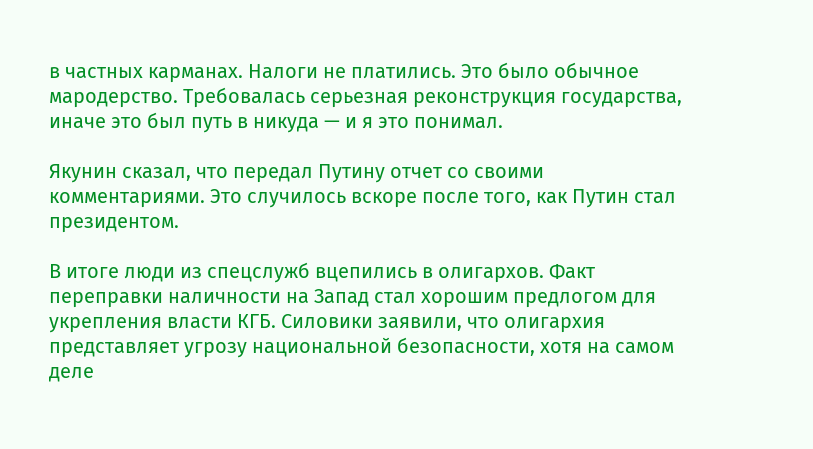в частных карманах. Налоги не платились. Это было обычное мародерство. Требовалась серьезная реконструкция государства, иначе это был путь в никуда — и я это понимал.

Якунин сказал, что передал Путину отчет со своими комментариями. Это случилось вскоре после того, как Путин стал президентом.

В итоге люди из спецслужб вцепились в олигархов. Факт переправки наличности на Запад стал хорошим предлогом для укрепления власти КГБ. Силовики заявили, что олигархия представляет угрозу национальной безопасности, хотя на самом деле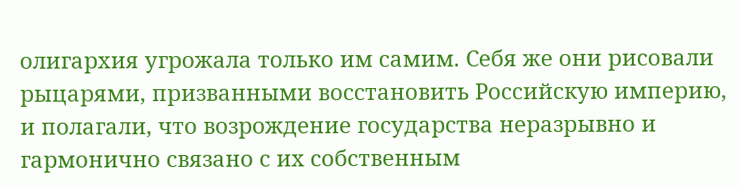олигархия угрожала только им самим. Себя же они рисовали рыцарями, призванными восстановить Российскую империю, и полагали, что возрождение государства неразрывно и гармонично связано с их собственным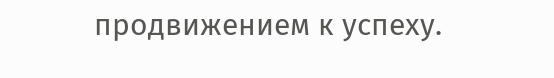продвижением к успеху.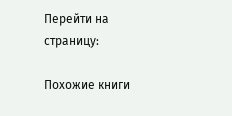Перейти на страницу:

Похожие книги